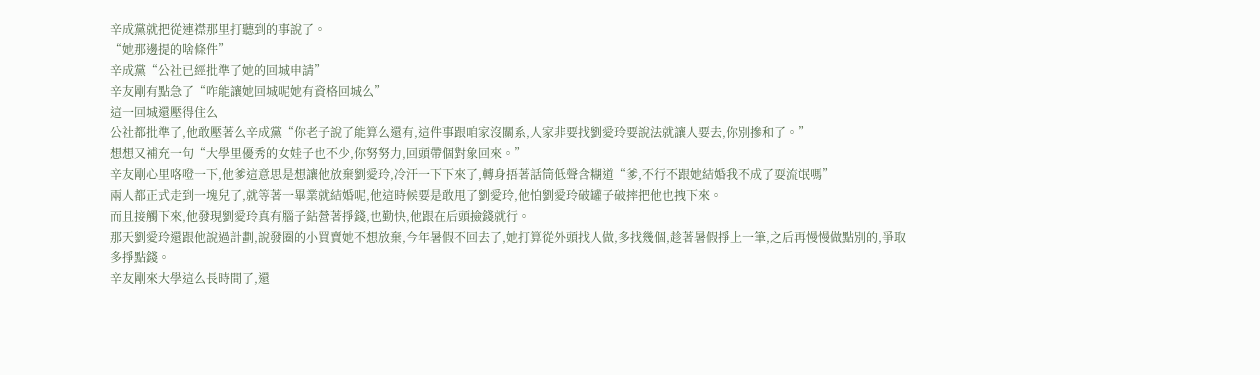辛成黨就把從連襟那里打聽到的事說了。
“她那邊提的啥條件”
辛成黨“公社已經批準了她的回城申請”
辛友剛有點急了“咋能讓她回城呢她有資格回城么”
這一回城還壓得住么
公社都批準了,他敢壓著么辛成黨“你老子說了能算么還有,這件事跟咱家沒關系,人家非要找劉愛玲要說法就讓人要去,你別摻和了。”
想想又補充一句“大學里優秀的女娃子也不少,你努努力,回頭帶個對象回來。”
辛友剛心里咯噔一下,他爹這意思是想讓他放棄劉愛玲,冷汗一下下來了,轉身捂著話筒低聲含糊道“爹,不行不跟她結婚我不成了耍流氓嗎”
兩人都正式走到一塊兒了,就等著一畢業就結婚呢,他這時候要是敢甩了劉愛玲,他怕劉愛玲破罐子破摔把他也拽下來。
而且接觸下來,他發現劉愛玲真有腦子鉆營著掙錢,也勤快,他跟在后頭撿錢就行。
那天劉愛玲還跟他說過計劃,說發圈的小買賣她不想放棄,今年暑假不回去了,她打算從外頭找人做,多找幾個,趁著暑假掙上一筆,之后再慢慢做點別的,爭取多掙點錢。
辛友剛來大學這么長時間了,還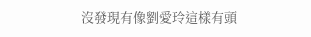沒發現有像劉愛玲這樣有頭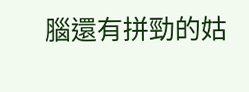腦還有拼勁的姑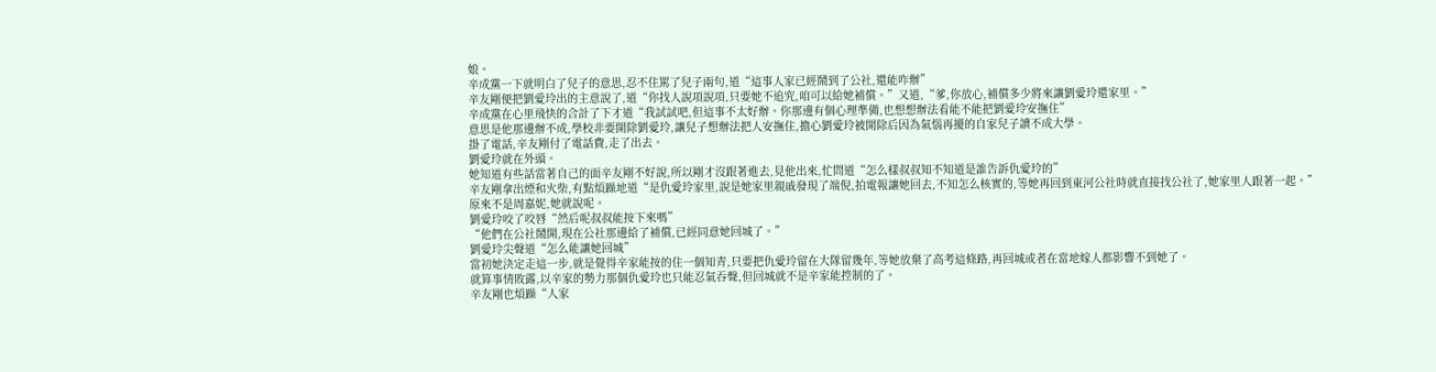娘。
辛成黨一下就明白了兒子的意思,忍不住罵了兒子兩句,道“這事人家已經鬧到了公社,還能咋辦”
辛友剛便把劉愛玲出的主意說了,道“你找人說項說項,只要她不追究,咱可以給她補償。”又道,“爹,你放心,補償多少將來讓劉愛玲還家里。”
辛成黨在心里飛快的合計了下才道“我試試吧,但這事不太好辦。你那邊有個心理準備,也想想辦法看能不能把劉愛玲安撫住”
意思是他那邊辦不成,學校非要開除劉愛玲,讓兒子想辦法把人安撫住,擔心劉愛玲被開除后因為氣惱再擾的自家兒子讀不成大學。
掛了電話,辛友剛付了電話費,走了出去。
劉愛玲就在外頭。
她知道有些話當著自己的面辛友剛不好說,所以剛才沒跟著進去,見他出來,忙問道“怎么樣叔叔知不知道是誰告訴仇愛玲的”
辛友剛拿出煙和火柴,有點煩躁地道“是仇愛玲家里,說是她家里親戚發現了端倪,拍電報讓她回去,不知怎么核實的,等她再回到東河公社時就直接找公社了,她家里人跟著一起。”
原來不是周嘉妮,她就說呢。
劉愛玲咬了咬唇“然后呢叔叔能按下來嗎”
“他們在公社鬧開,現在公社那邊給了補償,已經同意她回城了。”
劉愛玲尖聲道“怎么能讓她回城”
當初她決定走這一步,就是覺得辛家能按的住一個知青,只要把仇愛玲留在大隊留幾年,等她放棄了高考這條路,再回城或者在當地嫁人都影響不到她了。
就算事情敗露,以辛家的勢力那個仇愛玲也只能忍氣吞聲,但回城就不是辛家能控制的了。
辛友剛也煩躁“人家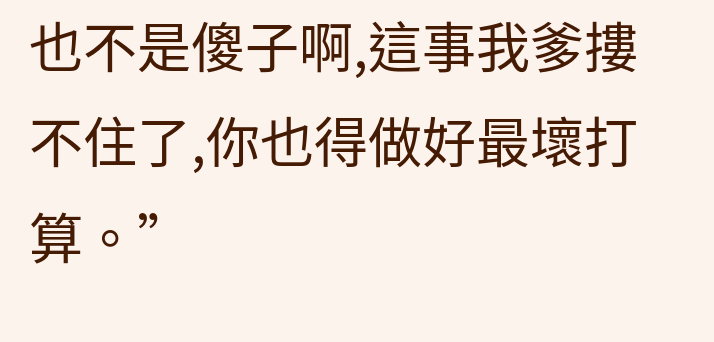也不是傻子啊,這事我爹摟不住了,你也得做好最壞打算。”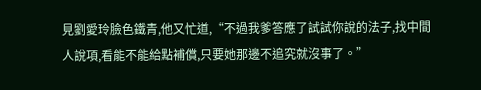見劉愛玲臉色鐵青,他又忙道,“不過我爹答應了試試你說的法子,找中間人說項,看能不能給點補償,只要她那邊不追究就沒事了。”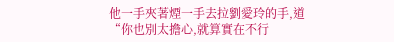他一手夾著煙一手去拉劉愛玲的手,道“你也別太擔心,就算實在不行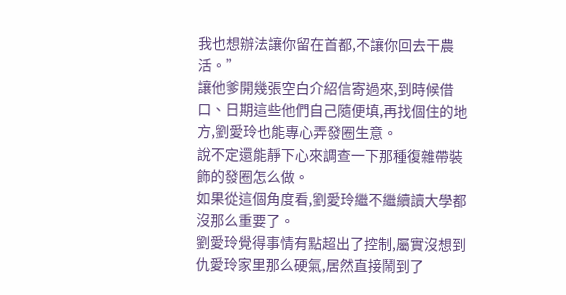我也想辦法讓你留在首都,不讓你回去干農活。”
讓他爹開幾張空白介紹信寄過來,到時候借口、日期這些他們自己隨便填,再找個住的地方,劉愛玲也能專心弄發圈生意。
說不定還能靜下心來調查一下那種復雜帶裝飾的發圈怎么做。
如果從這個角度看,劉愛玲繼不繼續讀大學都沒那么重要了。
劉愛玲覺得事情有點超出了控制,屬實沒想到仇愛玲家里那么硬氣,居然直接鬧到了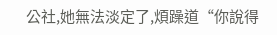公社,她無法淡定了,煩躁道“你說得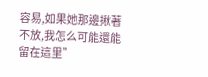容易,如果她那邊揪著不放,我怎么可能還能留在這里”